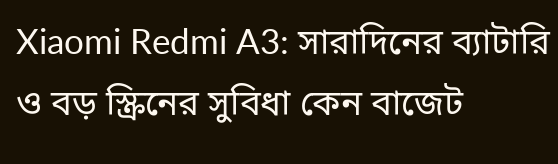Xiaomi Redmi A3: সারাদিনের ব্যাটারি ও বড় স্ক্রিনের সুবিধা কেন বাজেট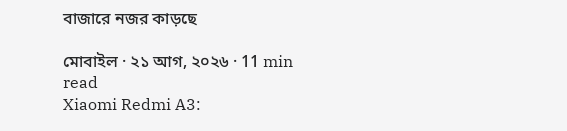বাজারে নজর কাড়ছে

মোবাইল · ২১ আগ, ২০২৬ · 11 min read
Xiaomi Redmi A3: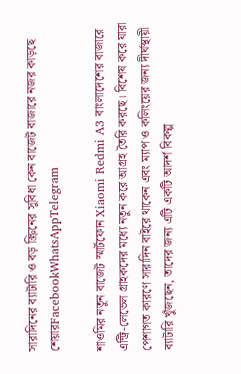সারাদিনের ব্যাটারি ও বড় স্ক্রিনের সুবিধা কেন বাজেট বাজারে নজর কাড়ছে
শেয়ারFacebookWhatsAppTelegram

শাওমির নতুন বাজেট স্মার্টফোন Xiaomi Redmi A3 বাংলাদেশের বাজারে এন্ট্রি-লেভেল গ্রাহকদের মধ্যে নতুন করে আগ্রহ তৈরি করছে। বিশেষ করে যারা পেশাগত কারণে সারাদিন বাইরে থাকেন এবং ম্যাপ ও কলিংয়ের জন্য দীর্ঘস্থায়ী ব্যাটারি খুঁজছেন, তাদের জন্য এটি একটি আদর্শ বিকল্প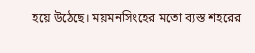হয়ে উঠেছে। ময়মনসিংহের মতো ব্যস্ত শহরের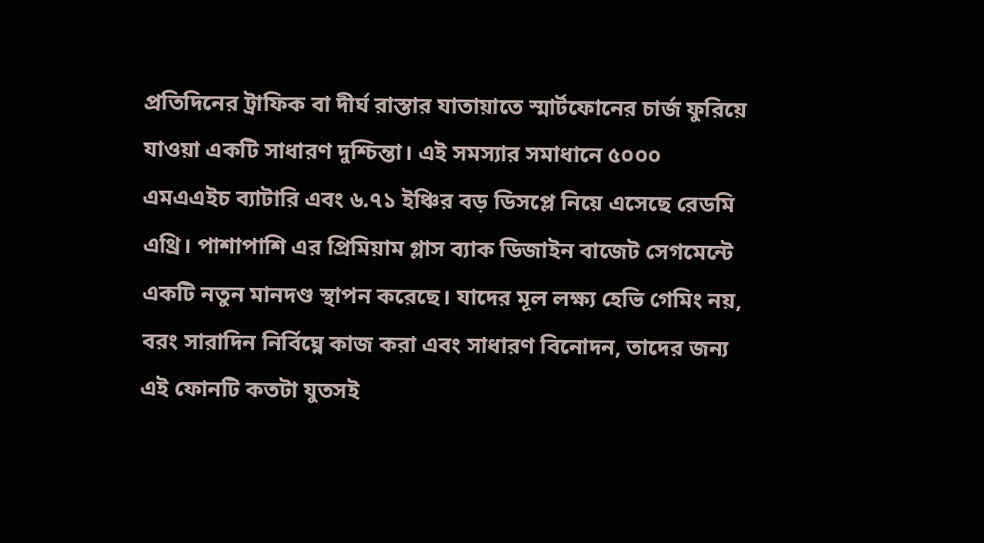প্রতিদিনের ট্রাফিক বা দীর্ঘ রাস্তার যাতায়াতে স্মার্টফোনের চার্জ ফুরিয়ে যাওয়া একটি সাধারণ দুশ্চিন্তা। এই সমস্যার সমাধানে ৫০০০ এমএএইচ ব্যাটারি এবং ৬.৭১ ইঞ্চির বড় ডিসপ্লে নিয়ে এসেছে রেডমি এথ্রি। পাশাপাশি এর প্রিমিয়াম গ্লাস ব্যাক ডিজাইন বাজেট সেগমেন্টে একটি নতুন মানদণ্ড স্থাপন করেছে। যাদের মূল লক্ষ্য হেভি গেমিং নয়, বরং সারাদিন নির্বিঘ্নে কাজ করা এবং সাধারণ বিনোদন, তাদের জন্য এই ফোনটি কতটা যুতসই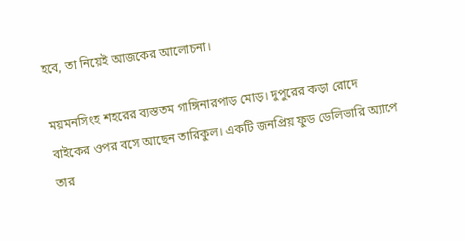হবে, তা নিয়েই আজকের আলোচনা।

ময়মনসিংহ শহরের ব্যস্ততম গাঙ্গিনারপাড় মোড়। দুপুরের কড়া রোদে বাইকের ওপর বসে আছেন তারিকুল। একটি জনপ্রিয় ফুড ডেলিভারি অ্যাপে তার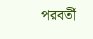পরবর্তী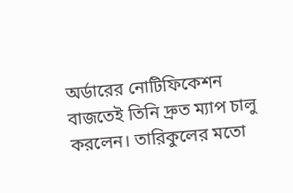অর্ডারের নোটিফিকেশন বাজতেই তিনি দ্রুত ম্যাপ চালু করলেন। তারিকুলের মতো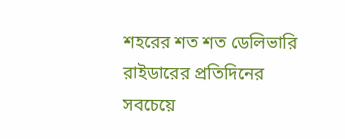শহরের শত শত ডেলিভারি রাইডারের প্রতিদিনের সবচেয়ে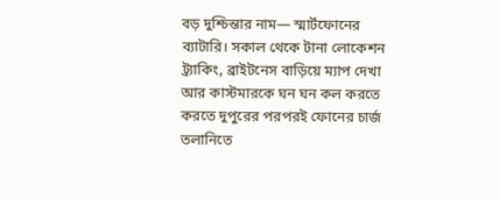বড় দুশ্চিন্তার নাম— স্মার্টফোনের ব্যাটারি। সকাল থেকে টানা লোকেশন ট্র্যাকিং, ব্রাইটনেস বাড়িয়ে ম্যাপ দেখা আর কাস্টমারকে ঘন ঘন কল করতে করতে দুপুরের পরপরই ফোনের চার্জ তলানিতে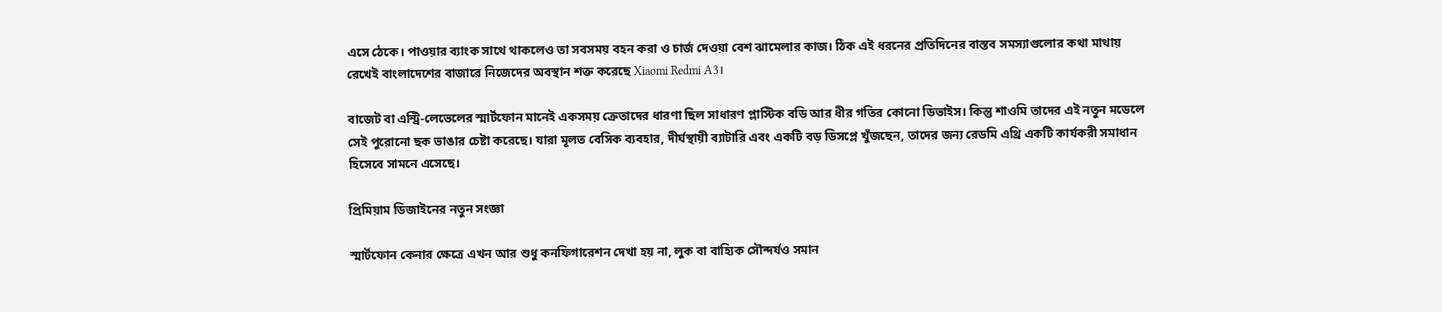এসে ঠেকে। পাওয়ার ব্যাংক সাথে থাকলেও তা সবসময় বহন করা ও চার্জ দেওয়া বেশ ঝামেলার কাজ। ঠিক এই ধরনের প্রতিদিনের বাস্তব সমস্যাগুলোর কথা মাথায় রেখেই বাংলাদেশের বাজারে নিজেদের অবস্থান শক্ত করেছে Xiaomi Redmi A3।

বাজেট বা এন্ট্রি-লেভেলের স্মার্টফোন মানেই একসময় ক্রেতাদের ধারণা ছিল সাধারণ প্লাস্টিক বডি আর ধীর গতির কোনো ডিভাইস। কিন্তু শাওমি তাদের এই নতুন মডেলে সেই পুরোনো ছক ভাঙার চেষ্টা করেছে। যারা মূলত বেসিক ব্যবহার, দীর্ঘস্থায়ী ব্যাটারি এবং একটি বড় ডিসপ্লে খুঁজছেন, তাদের জন্য রেডমি এথ্রি একটি কার্যকরী সমাধান হিসেবে সামনে এসেছে।

প্রিমিয়াম ডিজাইনের নতুন সংজ্ঞা

স্মার্টফোন কেনার ক্ষেত্রে এখন আর শুধু কনফিগারেশন দেখা হয় না, লুক বা বাহ্যিক সৌন্দর্যও সমান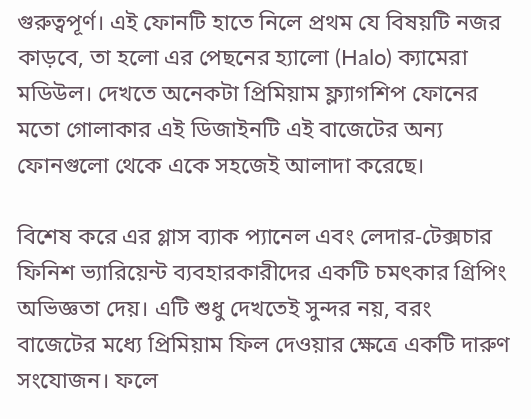গুরুত্বপূর্ণ। এই ফোনটি হাতে নিলে প্রথম যে বিষয়টি নজর কাড়বে, তা হলো এর পেছনের হ্যালো (Halo) ক্যামেরা মডিউল। দেখতে অনেকটা প্রিমিয়াম ফ্ল্যাগশিপ ফোনের মতো গোলাকার এই ডিজাইনটি এই বাজেটের অন্য ফোনগুলো থেকে একে সহজেই আলাদা করেছে।

বিশেষ করে এর গ্লাস ব্যাক প্যানেল এবং লেদার-টেক্সচার ফিনিশ ভ্যারিয়েন্ট ব্যবহারকারীদের একটি চমৎকার গ্রিপিং অভিজ্ঞতা দেয়। এটি শুধু দেখতেই সুন্দর নয়, বরং বাজেটের মধ্যে প্রিমিয়াম ফিল দেওয়ার ক্ষেত্রে একটি দারুণ সংযোজন। ফলে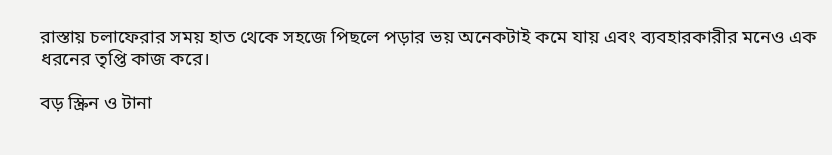রাস্তায় চলাফেরার সময় হাত থেকে সহজে পিছলে পড়ার ভয় অনেকটাই কমে যায় এবং ব্যবহারকারীর মনেও এক ধরনের তৃপ্তি কাজ করে।

বড় স্ক্রিন ও টানা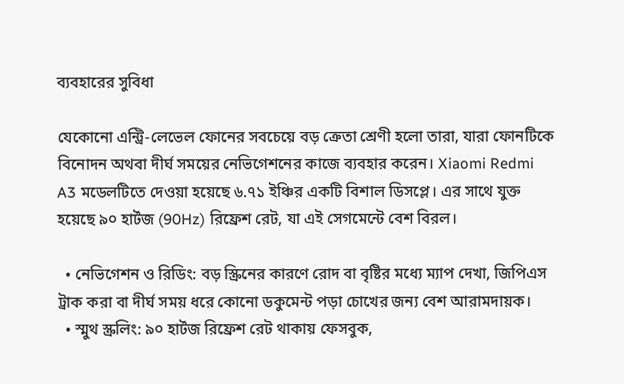ব্যবহারের সুবিধা

যেকোনো এন্ট্রি-লেভেল ফোনের সবচেয়ে বড় ক্রেতা শ্রেণী হলো তারা, যারা ফোনটিকে বিনোদন অথবা দীর্ঘ সময়ের নেভিগেশনের কাজে ব্যবহার করেন। Xiaomi Redmi A3 মডেলটিতে দেওয়া হয়েছে ৬.৭১ ইঞ্চির একটি বিশাল ডিসপ্লে। এর সাথে যুক্ত হয়েছে ৯০ হার্টজ (90Hz) রিফ্রেশ রেট, যা এই সেগমেন্টে বেশ বিরল।

  • নেভিগেশন ও রিডিং: বড় স্ক্রিনের কারণে রোদ বা বৃষ্টির মধ্যে ম্যাপ দেখা, জিপিএস ট্রাক করা বা দীর্ঘ সময় ধরে কোনো ডকুমেন্ট পড়া চোখের জন্য বেশ আরামদায়ক।
  • স্মুথ স্ক্রলিং: ৯০ হার্টজ রিফ্রেশ রেট থাকায় ফেসবুক,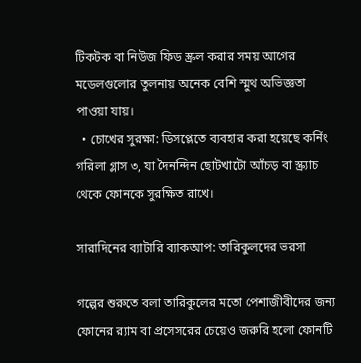টিকটক বা নিউজ ফিড স্ক্রল করার সময় আগের মডেলগুলোর তুলনায় অনেক বেশি স্মুথ অভিজ্ঞতা পাওয়া যায়।
  • চোখের সুরক্ষা: ডিসপ্লেতে ব্যবহার করা হয়েছে কর্নিং গরিলা গ্লাস ৩, যা দৈনন্দিন ছোটখাটো আঁচড় বা স্ক্র্যাচ থেকে ফোনকে সুরক্ষিত রাখে।

সারাদিনের ব্যাটারি ব্যাকআপ: তারিকুলদের ভরসা

গল্পের শুরুতে বলা তারিকুলের মতো পেশাজীবীদের জন্য ফোনের র‍্যাম বা প্রসেসরের চেয়েও জরুরি হলো ফোনটি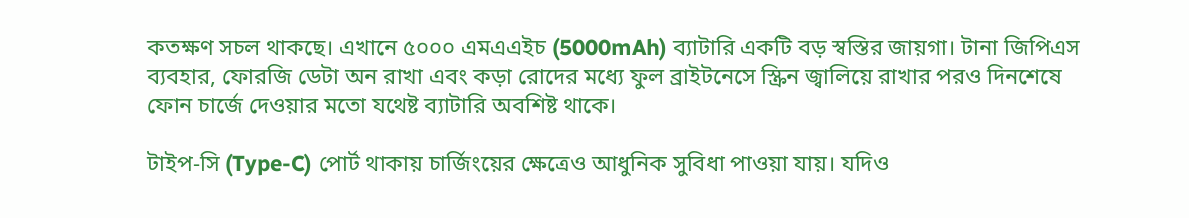কতক্ষণ সচল থাকছে। এখানে ৫০০০ এমএএইচ (5000mAh) ব্যাটারি একটি বড় স্বস্তির জায়গা। টানা জিপিএস ব্যবহার, ফোরজি ডেটা অন রাখা এবং কড়া রোদের মধ্যে ফুল ব্রাইটনেসে স্ক্রিন জ্বালিয়ে রাখার পরও দিনশেষে ফোন চার্জে দেওয়ার মতো যথেষ্ট ব্যাটারি অবশিষ্ট থাকে।

টাইপ-সি (Type-C) পোর্ট থাকায় চার্জিংয়ের ক্ষেত্রেও আধুনিক সুবিধা পাওয়া যায়। যদিও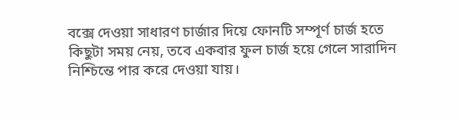বক্সে দেওয়া সাধারণ চার্জার দিয়ে ফোনটি সম্পূর্ণ চার্জ হতে কিছুটা সময় নেয়, তবে একবার ফুল চার্জ হয়ে গেলে সারাদিন নিশ্চিন্তে পার করে দেওয়া যায়।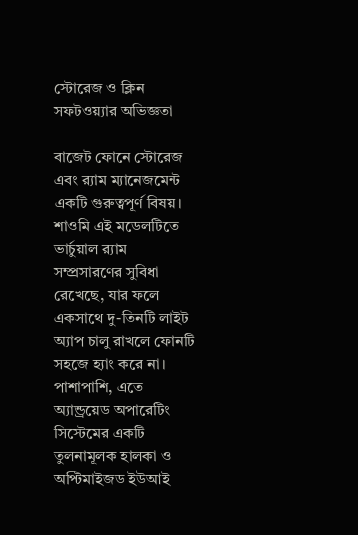স্টোরেজ ও ক্লিন সফটওয়্যার অভিজ্ঞতা

বাজেট ফোনে স্টোরেজ এবং র‍্যাম ম্যানেজমেন্ট একটি গুরুত্বপূর্ণ বিষয়। শাওমি এই মডেলটিতে ভার্চুয়াল র‍্যাম সম্প্রসারণের সুবিধা রেখেছে, যার ফলে একসাথে দু-তিনটি লাইট অ্যাপ চালু রাখলে ফোনটি সহজে হ্যাং করে না। পাশাপাশি, এতে অ্যান্ড্রয়েড অপারেটিং সিস্টেমের একটি তুলনামূলক হালকা ও অপ্টিমাইজড ইউআই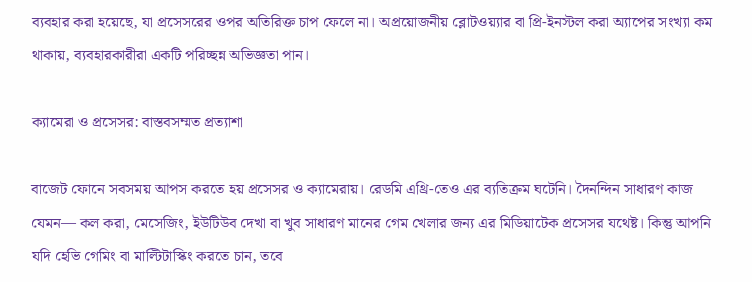ব্যবহার করা হয়েছে, যা প্রসেসরের ওপর অতিরিক্ত চাপ ফেলে না। অপ্রয়োজনীয় ব্লোটওয়্যার বা প্রি-ইনস্টল করা অ্যাপের সংখ্যা কম থাকায়, ব্যবহারকারীরা একটি পরিচ্ছন্ন অভিজ্ঞতা পান।

ক্যামেরা ও প্রসেসর: বাস্তবসম্মত প্রত্যাশা

বাজেট ফোনে সবসময় আপস করতে হয় প্রসেসর ও ক্যামেরায়। রেডমি এথ্রি-তেও এর ব্যতিক্রম ঘটেনি। দৈনন্দিন সাধারণ কাজ যেমন— কল করা, মেসেজিং, ইউটিউব দেখা বা খুব সাধারণ মানের গেম খেলার জন্য এর মিডিয়াটেক প্রসেসর যথেষ্ট। কিন্তু আপনি যদি হেভি গেমিং বা মাল্টিটাস্কিং করতে চান, তবে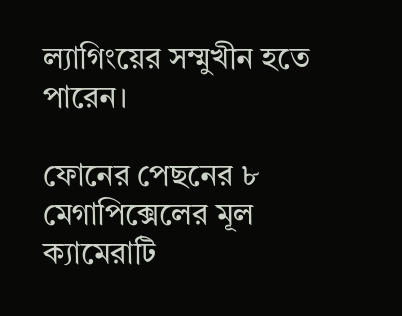ল্যাগিংয়ের সম্মুখীন হতে পারেন।

ফোনের পেছনের ৮ মেগাপিক্সেলের মূল ক্যামেরাটি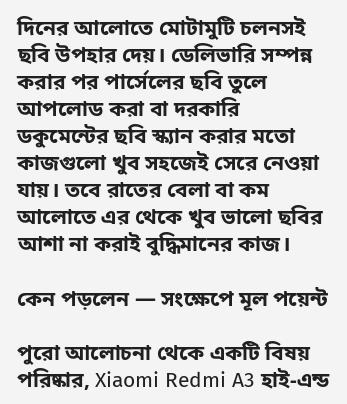দিনের আলোতে মোটামুটি চলনসই ছবি উপহার দেয়। ডেলিভারি সম্পন্ন করার পর পার্সেলের ছবি তুলে আপলোড করা বা দরকারি ডকুমেন্টের ছবি স্ক্যান করার মতো কাজগুলো খুব সহজেই সেরে নেওয়া যায়। তবে রাতের বেলা বা কম আলোতে এর থেকে খুব ভালো ছবির আশা না করাই বুদ্ধিমানের কাজ।

কেন পড়লেন — সংক্ষেপে মূল পয়েন্ট

পুরো আলোচনা থেকে একটি বিষয় পরিষ্কার, Xiaomi Redmi A3 হাই-এন্ড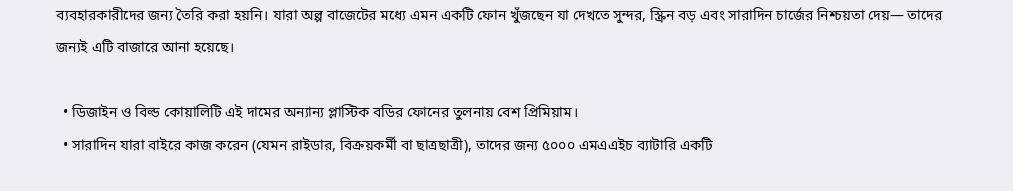ব্যবহারকারীদের জন্য তৈরি করা হয়নি। যারা অল্প বাজেটের মধ্যে এমন একটি ফোন খুঁজছেন যা দেখতে সুন্দর, স্ক্রিন বড় এবং সারাদিন চার্জের নিশ্চয়তা দেয়— তাদের জন্যই এটি বাজারে আনা হয়েছে।

  • ডিজাইন ও বিল্ড কোয়ালিটি এই দামের অন্যান্য প্লাস্টিক বডির ফোনের তুলনায় বেশ প্রিমিয়াম।
  • সারাদিন যারা বাইরে কাজ করেন (যেমন রাইডার, বিক্রয়কর্মী বা ছাত্রছাত্রী), তাদের জন্য ৫০০০ এমএএইচ ব্যাটারি একটি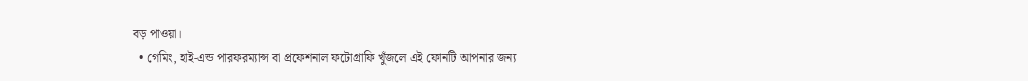বড় পাওয়া।
  • গেমিং, হাই-এন্ড পারফরম্যান্স বা প্রফেশনাল ফটোগ্রাফি খুঁজলে এই ফোনটি আপনার জন্য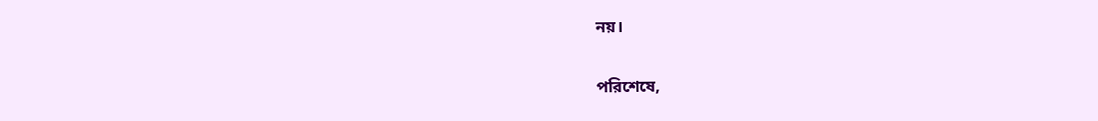নয়।

পরিশেষে,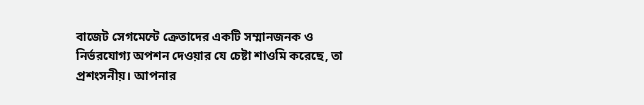বাজেট সেগমেন্টে ক্রেতাদের একটি সম্মানজনক ও নির্ভরযোগ্য অপশন দেওয়ার যে চেষ্টা শাওমি করেছে, তা প্রশংসনীয়। আপনার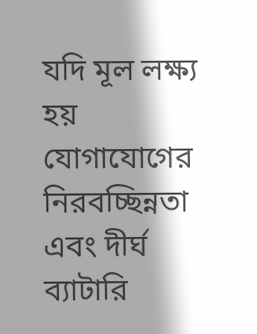যদি মূল লক্ষ্য হয় যোগাযোগের নিরবচ্ছিন্নতা এবং দীর্ঘ ব্যাটারি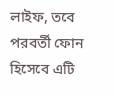লাইফ, তবে পরবর্তী ফোন হিসেবে এটি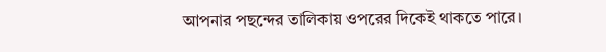আপনার পছন্দের তালিকায় ওপরের দিকেই থাকতে পারে।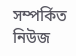সম্পর্কিত নিউজ